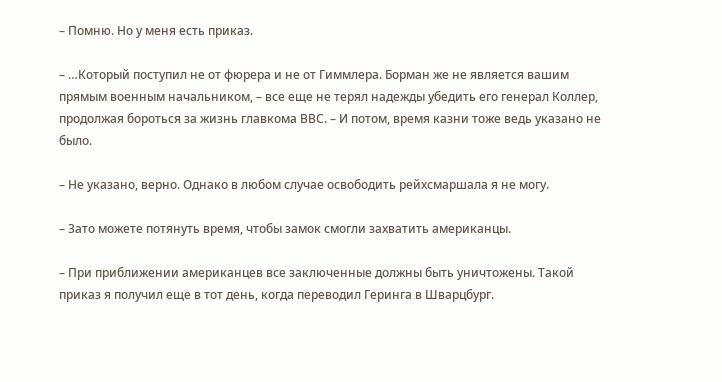– Помню. Но у меня есть приказ.

– …Который поступил не от фюрера и не от Гиммлера. Борман же не является вашим прямым военным начальником, – все еще не терял надежды убедить его генерал Коллер, продолжая бороться за жизнь главкома ВВС. – И потом, время казни тоже ведь указано не было.

– Не указано, верно. Однако в любом случае освободить рейхсмаршала я не могу.

– Зато можете потянуть время, чтобы замок смогли захватить американцы.

– При приближении американцев все заключенные должны быть уничтожены. Такой приказ я получил еще в тот день, когда переводил Геринга в Шварцбург.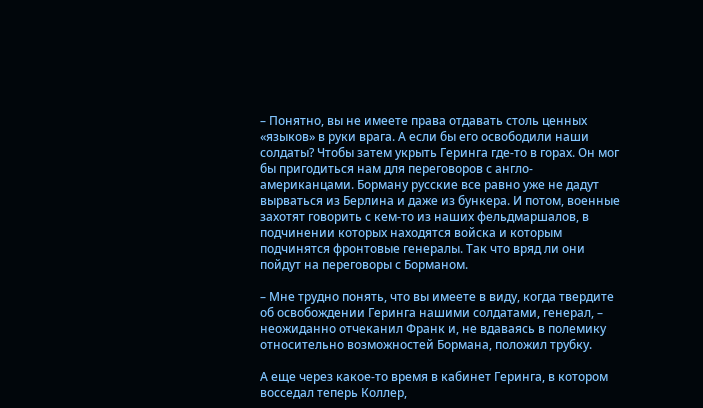– Понятно, вы не имеете права отдавать столь ценных «языков» в руки врага. А если бы его освободили наши солдаты? Чтобы затем укрыть Геринга где-то в горах. Он мог бы пригодиться нам для переговоров с англо-американцами. Борману русские все равно уже не дадут вырваться из Берлина и даже из бункера. И потом, военные захотят говорить с кем-то из наших фельдмаршалов, в подчинении которых находятся войска и которым подчинятся фронтовые генералы. Так что вряд ли они пойдут на переговоры с Борманом.

– Мне трудно понять, что вы имеете в виду, когда твердите об освобождении Геринга нашими солдатами, генерал, – неожиданно отчеканил Франк и, не вдаваясь в полемику относительно возможностей Бормана, положил трубку.

А еще через какое-то время в кабинет Геринга, в котором восседал теперь Коллер,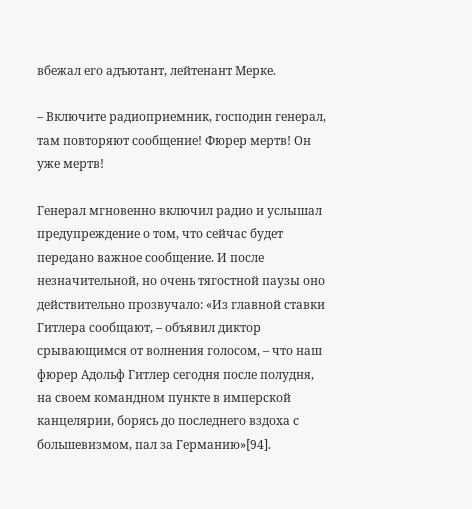вбежал его адъютант, лейтенант Мерке.

– Включите радиоприемник, господин генерал, там повторяют сообщение! Фюрер мертв! Он уже мертв!

Генерал мгновенно включил радио и услышал предупреждение о том, что сейчас будет передано важное сообщение. И после незначительной, но очень тягостной паузы оно действительно прозвучало: «Из главной ставки Гитлера сообщают, – объявил диктор срывающимся от волнения голосом, – что наш фюрер Адольф Гитлер сегодня после полудня, на своем командном пункте в имперской канцелярии, борясь до последнего вздоха с большевизмом, пал за Германию»[94].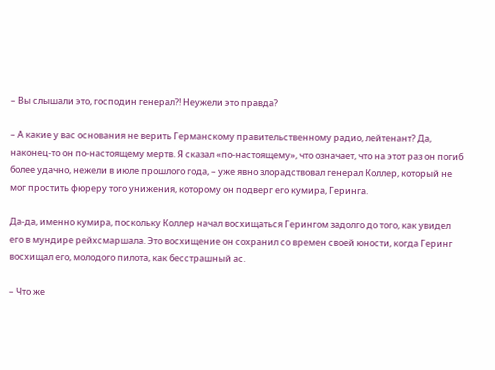– Вы слышали это, господин генерал?! Неужели это правда?

– А какие у вас основания не верить Германскому правительственному радио, лейтенант? Да, наконец-то он по-настоящему мертв. Я сказал «по-настоящему», что означает, что на этот раз он погиб более удачно, нежели в июле прошлого года, – уже явно злорадствовал генерал Коллер, который не мог простить фюреру того унижения, которому он подверг его кумира, Геринга.

Да-да, именно кумира, поскольку Коллер начал восхищаться Герингом задолго до того, как увидел его в мундире рейхсмаршала. Это восхищение он сохранил со времен своей юности, когда Геринг восхищал его, молодого пилота, как бесстрашный ас.

– Что же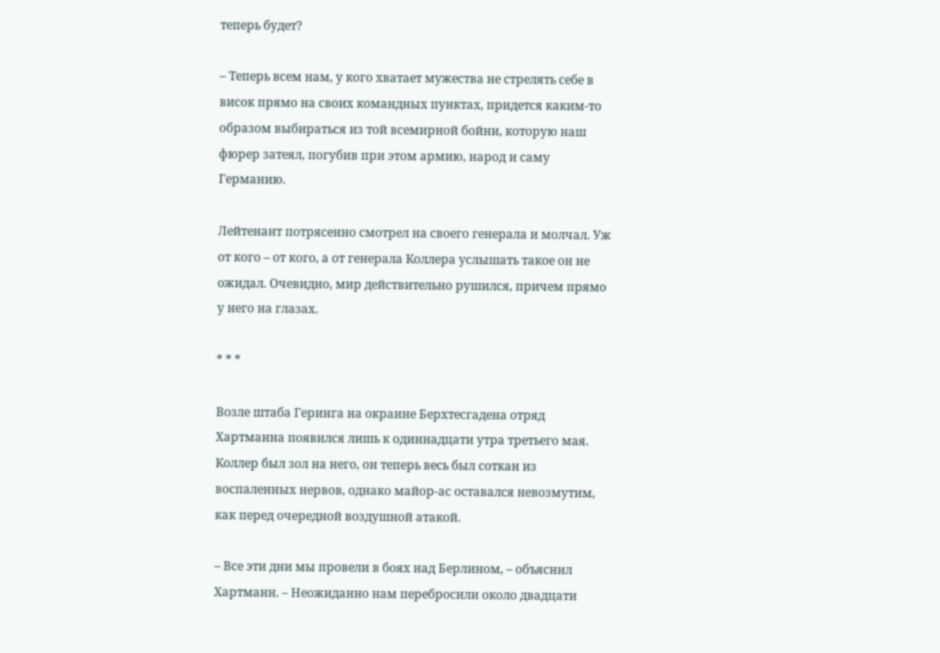теперь будет?

– Теперь всем нам, у кого хватает мужества не стрелять себе в висок прямо на своих командных пунктах, придется каким-то образом выбираться из той всемирной бойни, которую наш фюрер затеял, погубив при этом армию, народ и саму Германию.

Лейтенант потрясенно смотрел на своего генерала и молчал. Уж от кого – от кого, а от генерала Коллера услышать такое он не ожидал. Очевидно, мир действительно рушился, причем прямо у него на глазах.

* * *

Возле штаба Геринга на окраине Берхтесгадена отряд Хартманна появился лишь к одиннадцати утра третьего мая. Коллер был зол на него, он теперь весь был соткан из воспаленных нервов, однако майор-ас оставался невозмутим, как перед очередной воздушной атакой.

– Все эти дни мы провели в боях над Берлином, – объяснил Хартманн. – Неожиданно нам перебросили около двадцати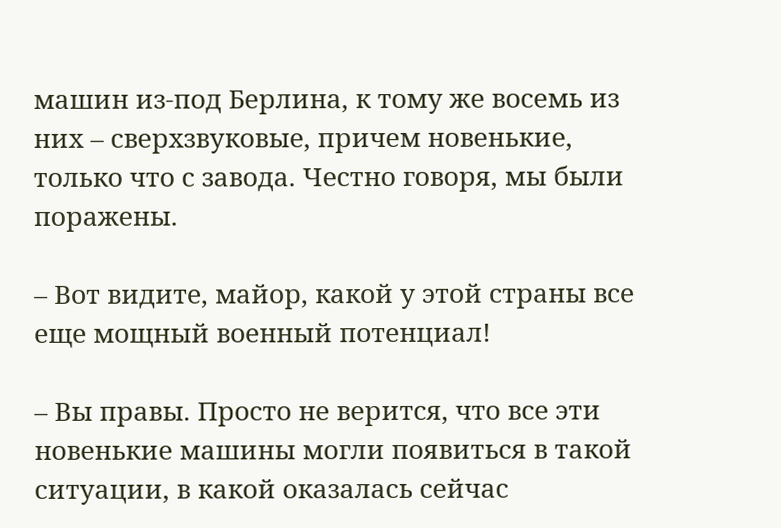машин из-под Берлина, к тому же восемь из них – сверхзвуковые, причем новенькие, только что с завода. Честно говоря, мы были поражены.

– Вот видите, майор, какой у этой страны все еще мощный военный потенциал!

– Вы правы. Просто не верится, что все эти новенькие машины могли появиться в такой ситуации, в какой оказалась сейчас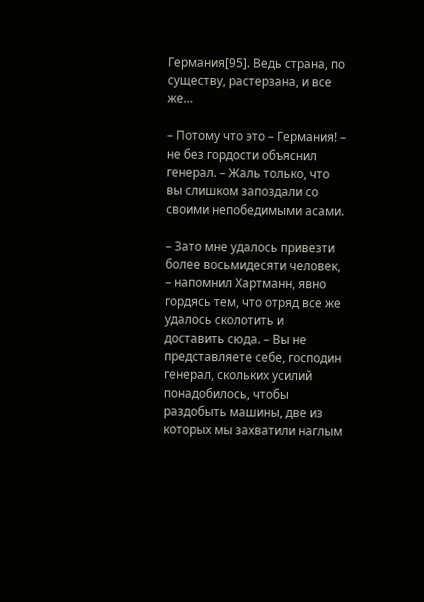Германия[95]. Ведь страна, по существу, растерзана, и все же…

– Потому что это – Германия! – не без гордости объяснил генерал. – Жаль только, что вы слишком запоздали со своими непобедимыми асами.

– Зато мне удалось привезти более восьмидесяти человек, – напомнил Хартманн, явно гордясь тем, что отряд все же удалось сколотить и доставить сюда. – Вы не представляете себе, господин генерал, скольких усилий понадобилось, чтобы раздобыть машины, две из которых мы захватили наглым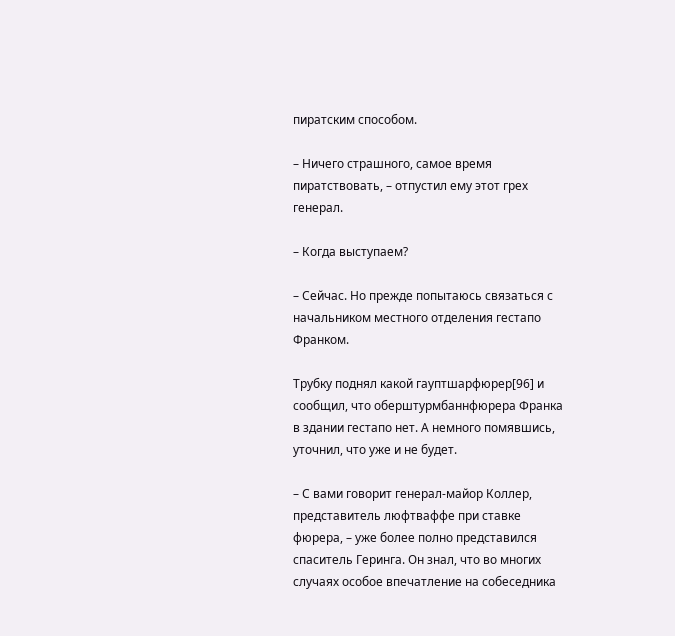пиратским способом.

– Ничего страшного, самое время пиратствовать, – отпустил ему этот грех генерал.

– Когда выступаем?

– Сейчас. Но прежде попытаюсь связаться с начальником местного отделения гестапо Франком.

Трубку поднял какой гауптшарфюрер[96] и сообщил, что оберштурмбаннфюрера Франка в здании гестапо нет. А немного помявшись, уточнил, что уже и не будет.

– С вами говорит генерал-майор Коллер, представитель люфтваффе при ставке фюрера, – уже более полно представился спаситель Геринга. Он знал, что во многих случаях особое впечатление на собеседника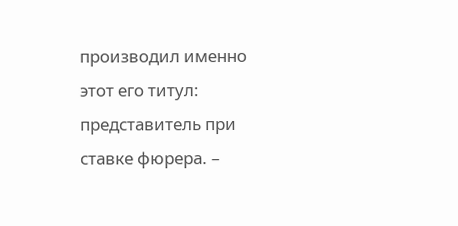производил именно этот его титул: представитель при ставке фюрера. –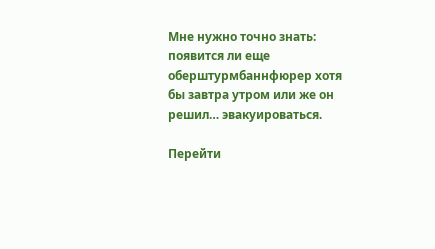Мне нужно точно знать: появится ли еще оберштурмбаннфюрер хотя бы завтра утром или же он решил… эвакуироваться.

Перейти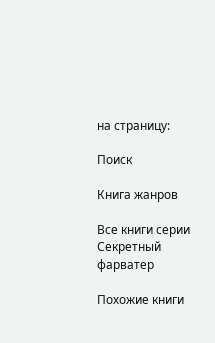на страницу:

Поиск

Книга жанров

Все книги серии Секретный фарватер

Похожие книги